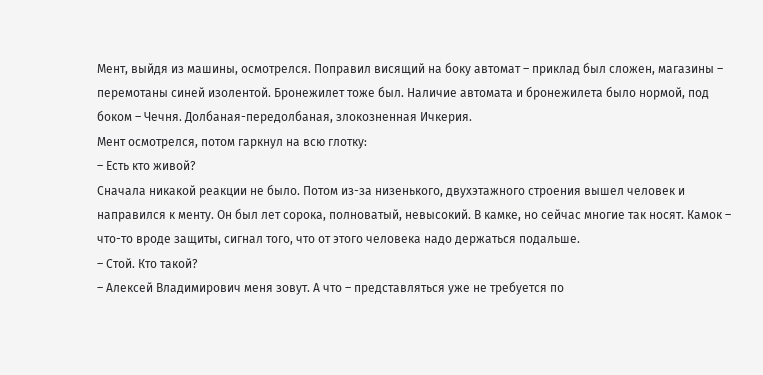Мент, выйдя из машины, осмотрелся. Поправил висящий на боку автомат – приклад был сложен, магазины – перемотаны синей изолентой. Бронежилет тоже был. Наличие автомата и бронежилета было нормой, под боком – Чечня. Долбаная-передолбаная, злокозненная Ичкерия.
Мент осмотрелся, потом гаркнул на всю глотку:
– Есть кто живой?
Сначала никакой реакции не было. Потом из-за низенького, двухэтажного строения вышел человек и направился к менту. Он был лет сорока, полноватый, невысокий. В камке, но сейчас многие так носят. Камок – что-то вроде защиты, сигнал того, что от этого человека надо держаться подальше.
– Стой. Кто такой?
– Алексей Владимирович меня зовут. А что – представляться уже не требуется по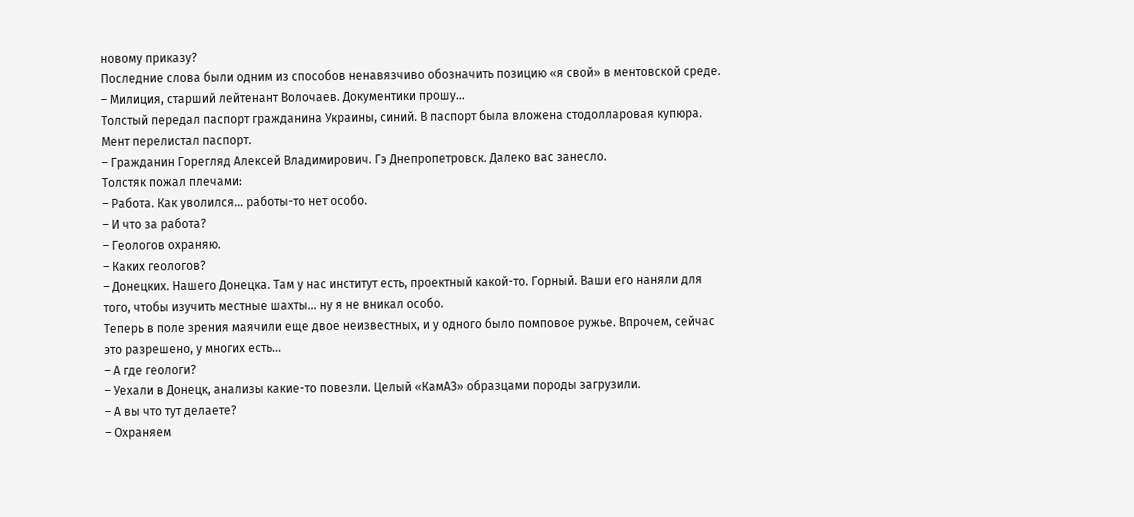новому приказу?
Последние слова были одним из способов ненавязчиво обозначить позицию «я свой» в ментовской среде.
– Милиция, старший лейтенант Волочаев. Документики прошу…
Толстый передал паспорт гражданина Украины, синий. В паспорт была вложена стодолларовая купюра.
Мент перелистал паспорт.
– Гражданин Горегляд Алексей Владимирович. Гэ Днепропетровск. Далеко вас занесло.
Толстяк пожал плечами:
– Работа. Как уволился… работы-то нет особо.
– И что за работа?
– Геологов охраняю.
– Каких геологов?
– Донецких. Нашего Донецка. Там у нас институт есть, проектный какой-то. Горный. Ваши его наняли для того, чтобы изучить местные шахты… ну я не вникал особо.
Теперь в поле зрения маячили еще двое неизвестных, и у одного было помповое ружье. Впрочем, сейчас это разрешено, у многих есть…
– А где геологи?
– Уехали в Донецк, анализы какие-то повезли. Целый «КамАЗ» образцами породы загрузили.
– А вы что тут делаете?
– Охраняем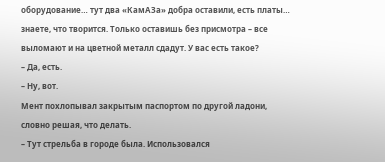оборудование… тут два «КамАЗа» добра оставили, есть платы… знаете, что творится. Только оставишь без присмотра – все выломают и на цветной металл сдадут. У вас есть такое?
– Да, есть.
– Ну, вот.
Мент похлопывал закрытым паспортом по другой ладони, словно решая, что делать.
– Тут стрельба в городе была. Использовался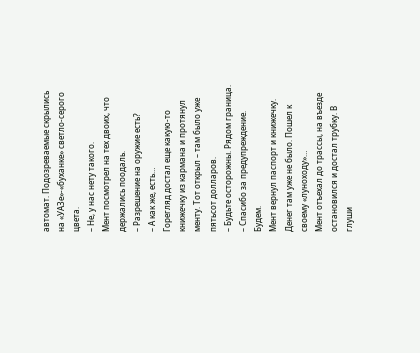автомат. Подозреваемые скрылись на «УАЗе»-«буханке» светло-серого цвета.
– Не, у нас нету такого.
Мент посмотрел на тех двоих, что держались поодаль.
– Разрешение на оружие есть?
– А как же, есть…
Горегляд достал еще какую-то книжечку из кармана и протянул менту. Тот открыл – там было уже пятьсот долларов.
– Будьте осторожны. Рядом граница.
– Спасибо за предупреждение. Будем.
Мент вернул паспорт и книжечку. Денег там уже не было. Пошел к своему «луноходу»…
Мент отъехал до трассы, на въезде остановился и достал трубку. В глуши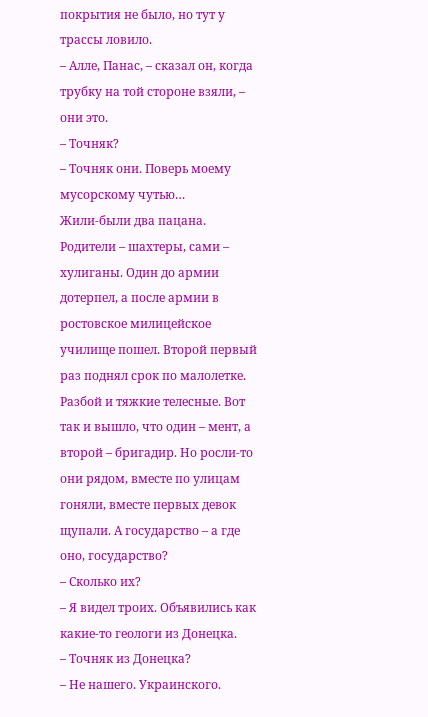покрытия не было, но тут у трассы ловило.
– Алле, Панас, – сказал он, когда трубку на той стороне взяли, – они это.
– Точняк?
– Точняк они. Поверь моему мусорскому чутью…
Жили-были два пацана. Родители – шахтеры, сами – хулиганы. Один до армии дотерпел, а после армии в ростовское милицейское училище пошел. Второй первый раз поднял срок по малолетке. Разбой и тяжкие телесные. Вот так и вышло, что один – мент, а второй – бригадир. Но росли-то они рядом, вместе по улицам гоняли, вместе первых девок щупали. А государство – а где оно, государство?
– Сколько их?
– Я видел троих. Объявились как какие-то геологи из Донецка.
– Точняк из Донецка?
– Не нашего. Украинского.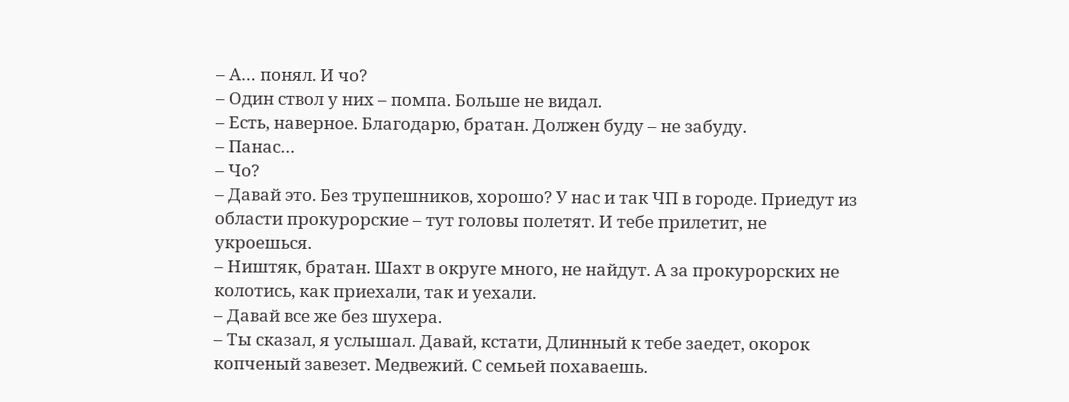– А… понял. И чо?
– Один ствол у них – помпа. Больше не видал.
– Есть, наверное. Благодарю, братан. Должен буду – не забуду.
– Панас…
– Чо?
– Давай это. Без трупешников, хорошо? У нас и так ЧП в городе. Приедут из области прокурорские – тут головы полетят. И тебе прилетит, не укроешься.
– Ништяк, братан. Шахт в округе много, не найдут. А за прокурорских не колотись, как приехали, так и уехали.
– Давай все же без шухера.
– Ты сказал, я услышал. Давай, кстати, Длинный к тебе заедет, окорок копченый завезет. Медвежий. С семьей похаваешь.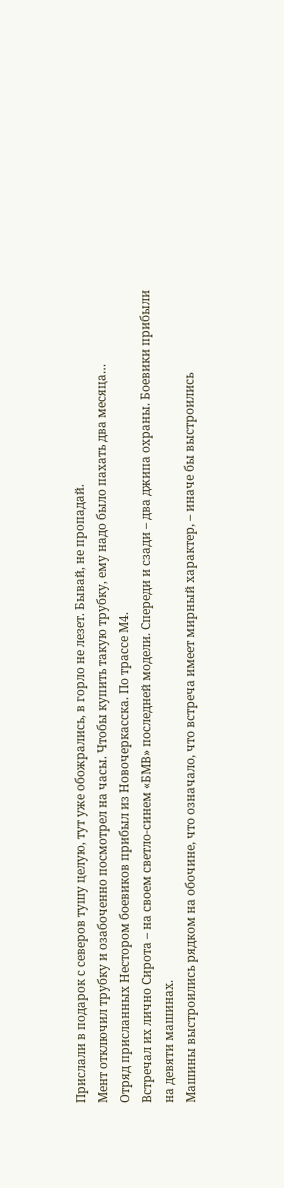Прислали в подарок с северов тушу целую, тут уже обожрались, в горло не лезет. Бывай, не пропадай.
Мент отключил трубку и озабоченно посмотрел на часы. Чтобы купить такую трубку, ему надо было пахать два месяца…
Отряд присланных Нестором боевиков прибыл из Новочеркасска. По трассе М4.
Встречал их лично Сирота – на своем светло-синем «БМВ» последней модели. Спереди и сзади – два джипа охраны. Боевики прибыли на девяти машинах.
Машины выстроились рядком на обочине, что означало, что встреча имеет мирный характер, – иначе бы выстроились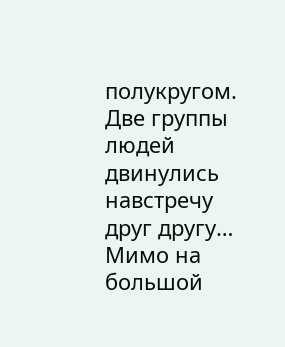полукругом. Две группы людей двинулись навстречу друг другу…
Мимо на большой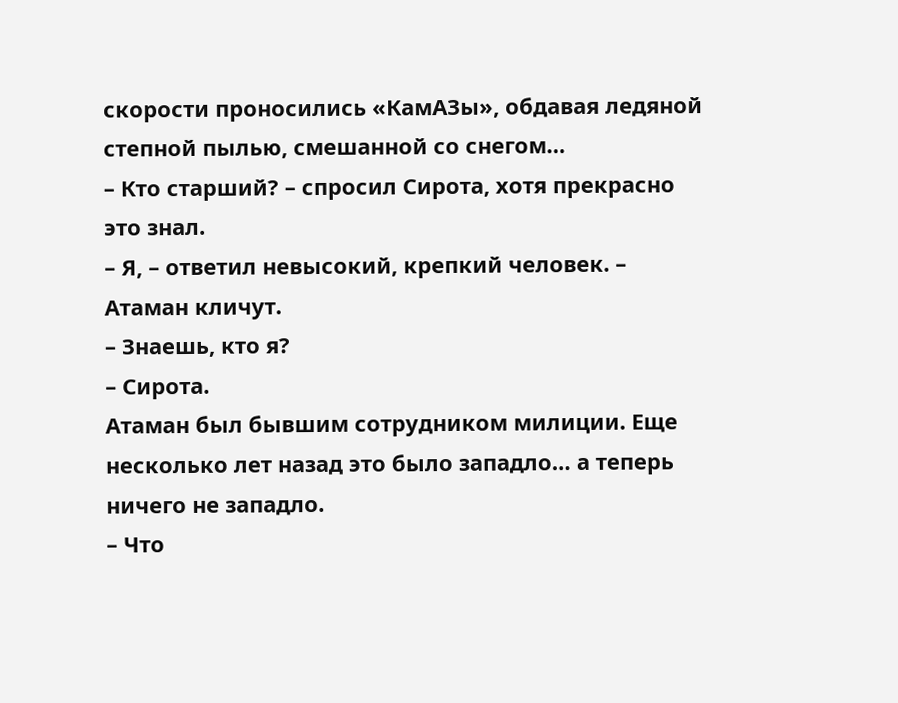скорости проносились «КамАЗы», обдавая ледяной степной пылью, смешанной со снегом…
– Кто старший? – спросил Сирота, хотя прекрасно это знал.
– Я, – ответил невысокий, крепкий человек. – Атаман кличут.
– Знаешь, кто я?
– Сирота.
Атаман был бывшим сотрудником милиции. Еще несколько лет назад это было западло… а теперь ничего не западло.
– Что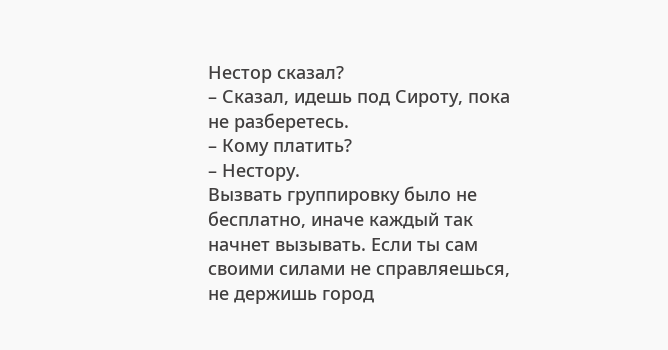Нестор сказал?
– Сказал, идешь под Сироту, пока не разберетесь.
– Кому платить?
– Нестору.
Вызвать группировку было не бесплатно, иначе каждый так начнет вызывать. Если ты сам своими силами не справляешься, не держишь город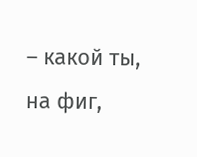– какой ты, на фиг,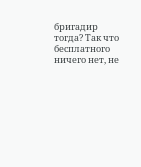бригадир тогда? Так что бесплатного ничего нет, не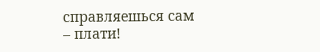справляешься сам – плати!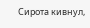Сирота кивнул,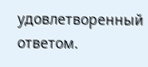удовлетворенный ответом.